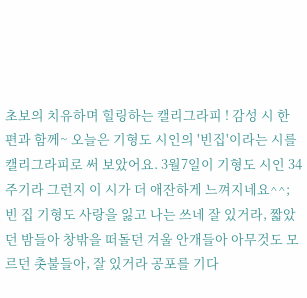초보의 치유하며 힐링하는 캘리그라피 ! 감성 시 한 편과 함께~ 오늘은 기형도 시인의 '빈집'이라는 시를 캘리그라피로 써 보았어요. 3월7일이 기형도 시인 34주기라 그런지 이 시가 더 애잔하게 느껴지네요^^; 빈 집 기형도 사랑을 잃고 나는 쓰네 잘 있거라, 짧았던 밤들아 창밖을 떠돌던 겨울 안개들아 아무것도 모르던 촛불들아, 잘 있거라 공포를 기다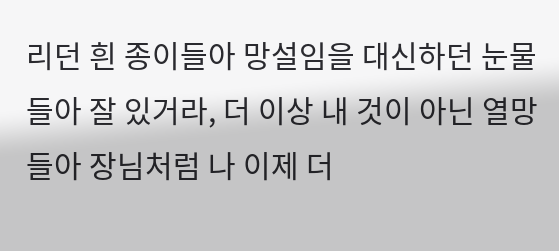리던 흰 종이들아 망설임을 대신하던 눈물들아 잘 있거라, 더 이상 내 것이 아닌 열망들아 장님처럼 나 이제 더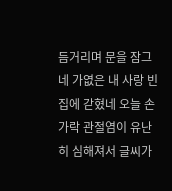듬거리며 문을 잠그네 가엾은 내 사랑 빈집에 갇혔네 오늘 손가락 관절염이 유난히 심해져서 글씨가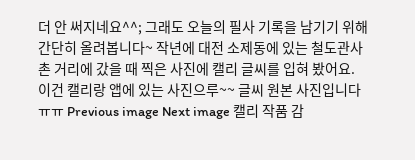더 안 써지네요^^; 그래도 오늘의 필사 기록을 남기기 위해 간단히 올려봅니다~ 작년에 대전 소제동에 있는 철도관사촌 거리에 갔을 때 찍은 사진에 캘리 글씨를 입혀 봤어요.
이건 캘리랑 앱에 있는 사진으루~~ 글씨 원본 사진입니다ㅠㅠ Previous image Next image 캘리 작품 감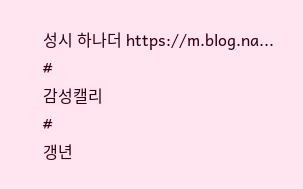성시 하나더 https://m.blog.na...
#
감성캘리
#
갱년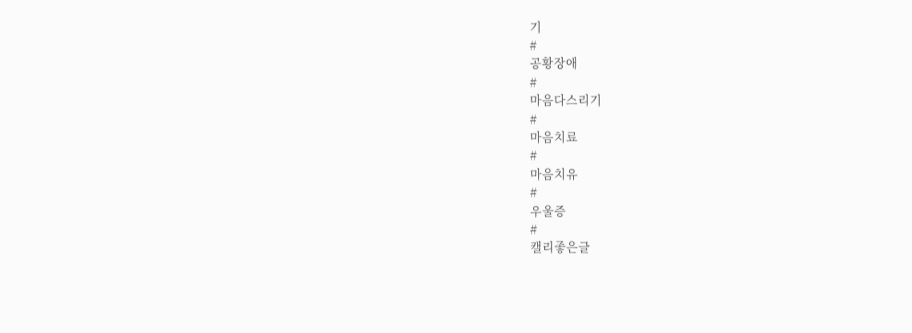기
#
공황장애
#
마음다스리기
#
마음치료
#
마음치유
#
우울증
#
캘리좋은글